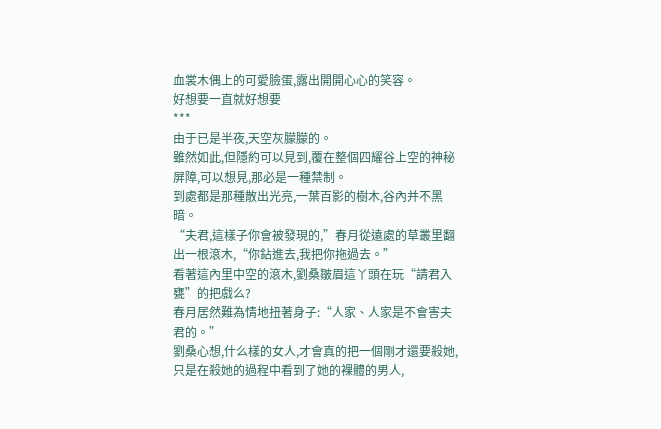血裳木偶上的可愛臉蛋,露出開開心心的笑容。
好想要一直就好想要
***
由于已是半夜,天空灰朦朦的。
雖然如此,但隱約可以見到,覆在整個四耀谷上空的神秘屏障,可以想見,那必是一種禁制。
到處都是那種散出光亮,一葉百影的樹木,谷內并不黑暗。
“夫君,這樣子你會被發現的,”春月從遠處的草叢里翻出一根滾木,“你鉆進去,我把你拖過去。”
看著這內里中空的滾木,劉桑皺眉這丫頭在玩“請君入甕”的把戲么?
春月居然難為情地扭著身子:“人家、人家是不會害夫君的。”
劉桑心想,什么樣的女人,才會真的把一個剛才還要殺她,只是在殺她的過程中看到了她的裸體的男人,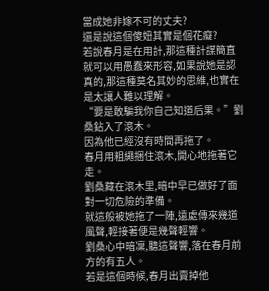當成她非嫁不可的丈夫?
還是說這個傻妞其實是個花癡?
若說春月是在用計,那這種計謀簡直就可以用愚蠢來形容,如果說她是認真的,那這種莫名其妙的思維,也實在是太讓人難以理解。
“要是敢騙我你自己知道后果。”劉桑鉆入了滾木。
因為他已經沒有時間再拖了。
春月用粗繩捆住滾木,開心地拖著它走。
劉桑藏在滾木里,暗中早已做好了面對一切危險的準備。
就這般被她拖了一陣,遠處傳來幾道風聲,輕接著便是幾聲輕響。
劉桑心中暗凜,聽這聲響,落在春月前方的有五人。
若是這個時候,春月出賣掉他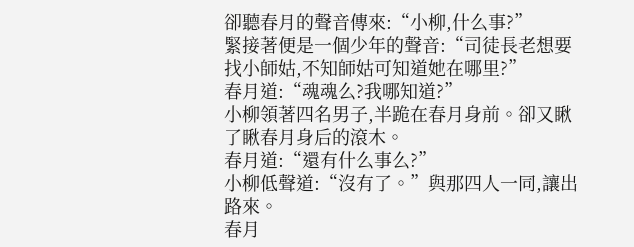卻聽春月的聲音傳來:“小柳,什么事?”
緊接著便是一個少年的聲音:“司徒長老想要找小師姑,不知師姑可知道她在哪里?”
春月道:“魂魂么?我哪知道?”
小柳領著四名男子,半跪在春月身前。卻又瞅了瞅春月身后的滾木。
春月道:“還有什么事么?”
小柳低聲道:“沒有了。”與那四人一同,讓出路來。
春月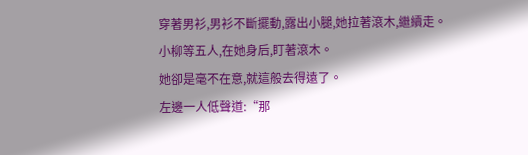穿著男衫,男衫不斷擺動,露出小腿,她拉著滾木,繼續走。
小柳等五人,在她身后,盯著滾木。
她卻是毫不在意,就這般去得遠了。
左邊一人低聲道:“那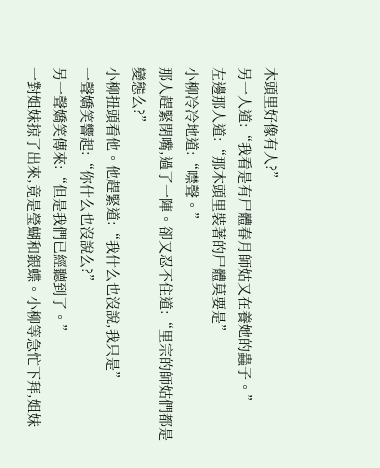木頭里好像有人?”
另一人道:“我看是有尸體春月師姑又在養她的蟲子。”
左邊那人道:“那木頭里裝著的尸體莫要是”
小柳冷冷地道:“噤聲。”
那人趕緊閉嘴,過了一陣。卻又忍不住道:“里宗的師姑們都是變態么?”
小柳扭頭看他。他趕緊道:“我什么也沒說,我只是”
一聲嬌笑響起:“你什么也沒說么?”
另一聲嬌笑傳來:“但是我們已經聽到了。”
一對姐妹掠了出來,竟是瑩蝴和銀蝶。小柳等急忙下拜,姐妹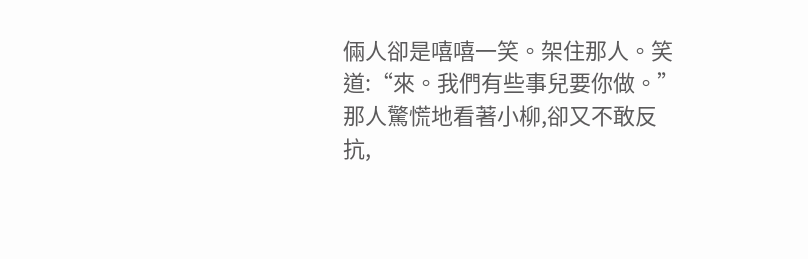倆人卻是嘻嘻一笑。架住那人。笑道:“來。我們有些事兒要你做。”
那人驚慌地看著小柳,卻又不敢反抗,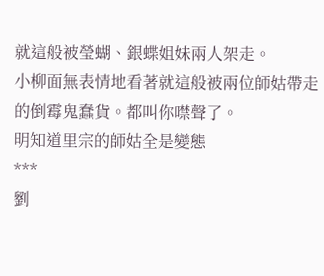就這般被瑩蝴、銀蝶姐妹兩人架走。
小柳面無表情地看著就這般被兩位師姑帶走的倒霉鬼蠢貨。都叫你噤聲了。
明知道里宗的師姑全是變態
***
劉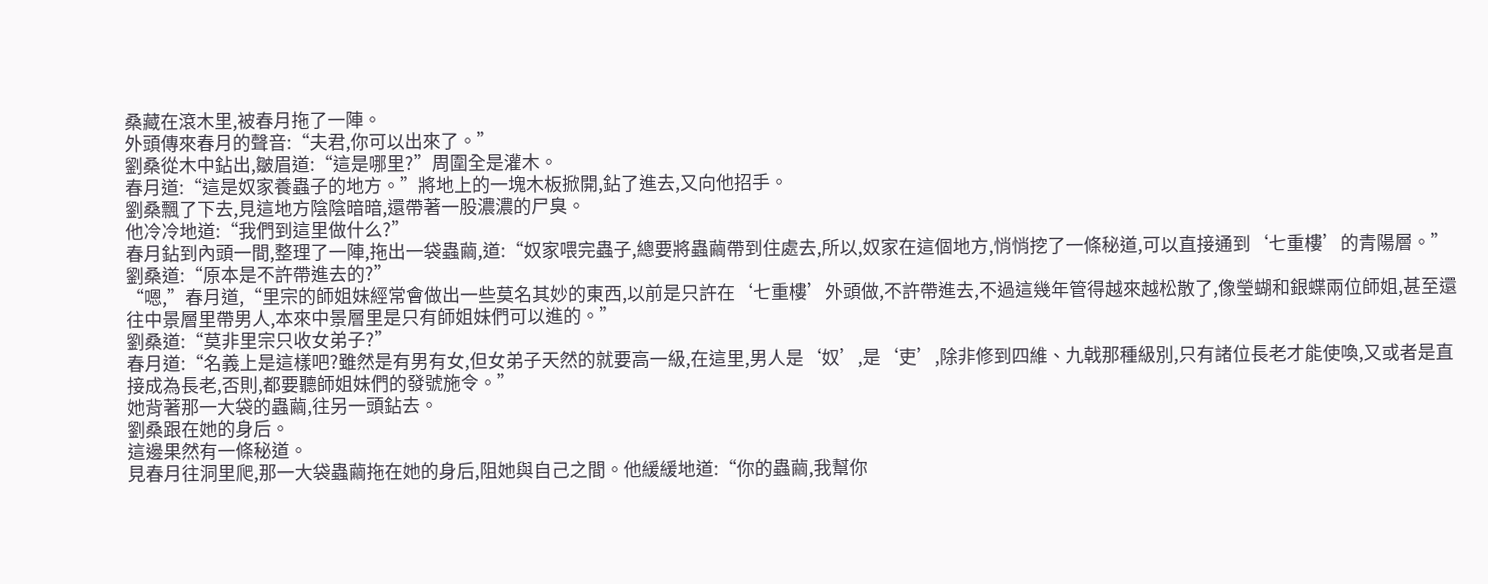桑藏在滾木里,被春月拖了一陣。
外頭傳來春月的聲音:“夫君,你可以出來了。”
劉桑從木中鉆出,皺眉道:“這是哪里?”周圍全是灌木。
春月道:“這是奴家養蟲子的地方。”將地上的一塊木板掀開,鉆了進去,又向他招手。
劉桑飄了下去,見這地方陰陰暗暗,還帶著一股濃濃的尸臭。
他冷冷地道:“我們到這里做什么?”
春月鉆到內頭一間,整理了一陣,拖出一袋蟲繭,道:“奴家喂完蟲子,總要將蟲繭帶到住處去,所以,奴家在這個地方,悄悄挖了一條秘道,可以直接通到‘七重樓’的青陽層。”
劉桑道:“原本是不許帶進去的?”
“嗯,”春月道,“里宗的師姐妹經常會做出一些莫名其妙的東西,以前是只許在‘七重樓’外頭做,不許帶進去,不過這幾年管得越來越松散了,像瑩蝴和銀蝶兩位師姐,甚至還往中景層里帶男人,本來中景層里是只有師姐妹們可以進的。”
劉桑道:“莫非里宗只收女弟子?”
春月道:“名義上是這樣吧?雖然是有男有女,但女弟子天然的就要高一級,在這里,男人是‘奴’,是‘吏’,除非修到四維、九戟那種級別,只有諸位長老才能使喚,又或者是直接成為長老,否則,都要聽師姐妹們的發號施令。”
她背著那一大袋的蟲繭,往另一頭鉆去。
劉桑跟在她的身后。
這邊果然有一條秘道。
見春月往洞里爬,那一大袋蟲繭拖在她的身后,阻她與自己之間。他緩緩地道:“你的蟲繭,我幫你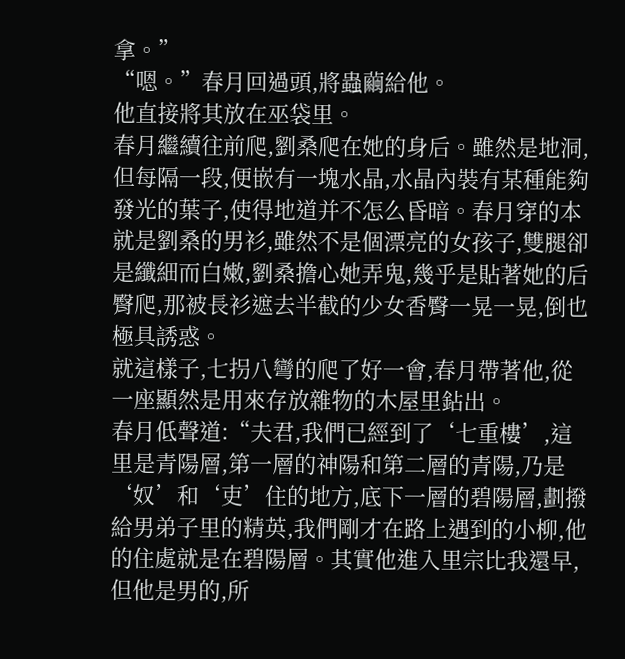拿。”
“嗯。”春月回過頭,將蟲繭給他。
他直接將其放在巫袋里。
春月繼續往前爬,劉桑爬在她的身后。雖然是地洞,但每隔一段,便嵌有一塊水晶,水晶內裝有某種能夠發光的葉子,使得地道并不怎么昏暗。春月穿的本就是劉桑的男衫,雖然不是個漂亮的女孩子,雙腿卻是纖細而白嫩,劉桑擔心她弄鬼,幾乎是貼著她的后臀爬,那被長衫遮去半截的少女香臀一晃一晃,倒也極具誘惑。
就這樣子,七拐八彎的爬了好一會,春月帶著他,從一座顯然是用來存放雜物的木屋里鉆出。
春月低聲道:“夫君,我們已經到了‘七重樓’,這里是青陽層,第一層的神陽和第二層的青陽,乃是‘奴’和‘吏’住的地方,底下一層的碧陽層,劃撥給男弟子里的精英,我們剛才在路上遇到的小柳,他的住處就是在碧陽層。其實他進入里宗比我還早,但他是男的,所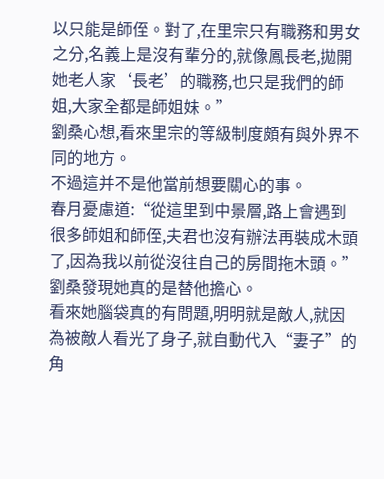以只能是師侄。對了,在里宗只有職務和男女之分,名義上是沒有輩分的,就像鳳長老,拋開她老人家‘長老’的職務,也只是我們的師姐,大家全都是師姐妹。”
劉桑心想,看來里宗的等級制度頗有與外界不同的地方。
不過這并不是他當前想要關心的事。
春月憂慮道:“從這里到中景層,路上會遇到很多師姐和師侄,夫君也沒有辦法再裝成木頭了,因為我以前從沒往自己的房間拖木頭。”
劉桑發現她真的是替他擔心。
看來她腦袋真的有問題,明明就是敵人,就因為被敵人看光了身子,就自動代入“妻子”的角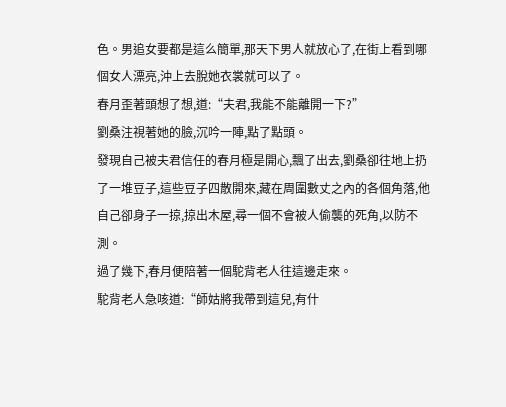色。男追女要都是這么簡單,那天下男人就放心了,在街上看到哪個女人漂亮,沖上去脫她衣裳就可以了。
春月歪著頭想了想,道:“夫君,我能不能離開一下?”
劉桑注視著她的臉,沉吟一陣,點了點頭。
發現自己被夫君信任的春月極是開心,飄了出去,劉桑卻往地上扔了一堆豆子,這些豆子四散開來,藏在周圍數丈之內的各個角落,他自己卻身子一掠,掠出木屋,尋一個不會被人偷襲的死角,以防不測。
過了幾下,春月便陪著一個駝背老人往這邊走來。
駝背老人急咳道:“師姑將我帶到這兒,有什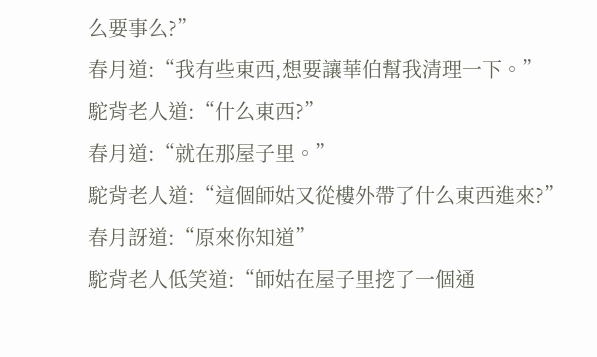么要事么?”
春月道:“我有些東西,想要讓華伯幫我清理一下。”
駝背老人道:“什么東西?”
春月道:“就在那屋子里。”
駝背老人道:“這個師姑又從樓外帶了什么東西進來?”
春月訝道:“原來你知道”
駝背老人低笑道:“師姑在屋子里挖了一個通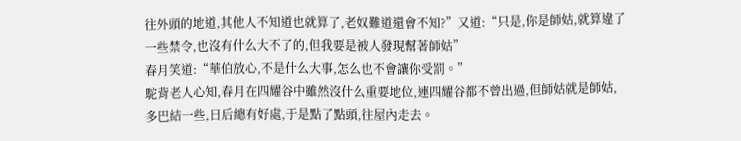往外頭的地道,其他人不知道也就算了,老奴難道還會不知?”又道:“只是,你是師姑,就算違了一些禁令,也沒有什么大不了的,但我要是被人發現幫著師姑”
春月笑道:“華伯放心,不是什么大事,怎么也不會讓你受罰。”
駝背老人心知,春月在四耀谷中雖然沒什么重要地位,連四耀谷都不曾出過,但師姑就是師姑,多巴結一些,日后總有好處,于是點了點頭,往屋內走去。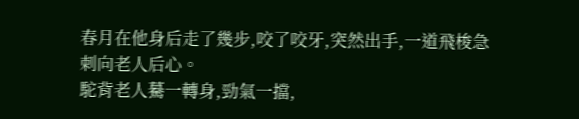春月在他身后走了幾步,咬了咬牙,突然出手,一道飛梭急刺向老人后心。
駝背老人驀一轉身,勁氣一擋,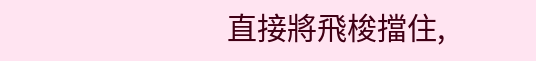直接將飛梭擋住,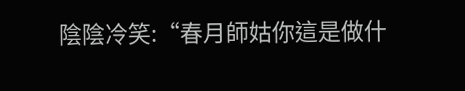陰陰冷笑:“春月師姑你這是做什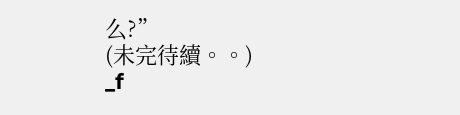么?”
(未完待續。。)
_f